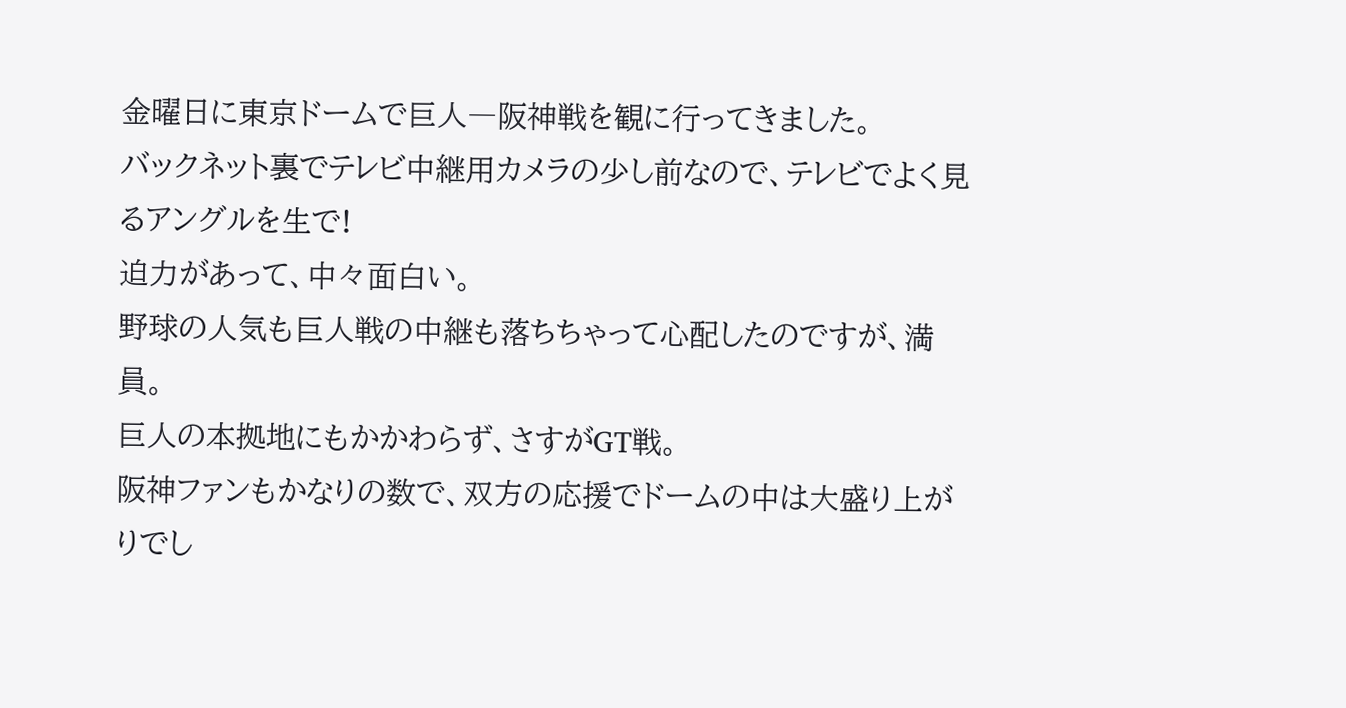金曜日に東京ドームで巨人―阪神戦を観に行ってきました。
バックネット裏でテレビ中継用カメラの少し前なので、テレビでよく見るアングルを生で!
迫力があって、中々面白い。
野球の人気も巨人戦の中継も落ちちゃって心配したのですが、満員。
巨人の本拠地にもかかわらず、さすがGT戦。
阪神ファンもかなりの数で、双方の応援でドームの中は大盛り上がりでし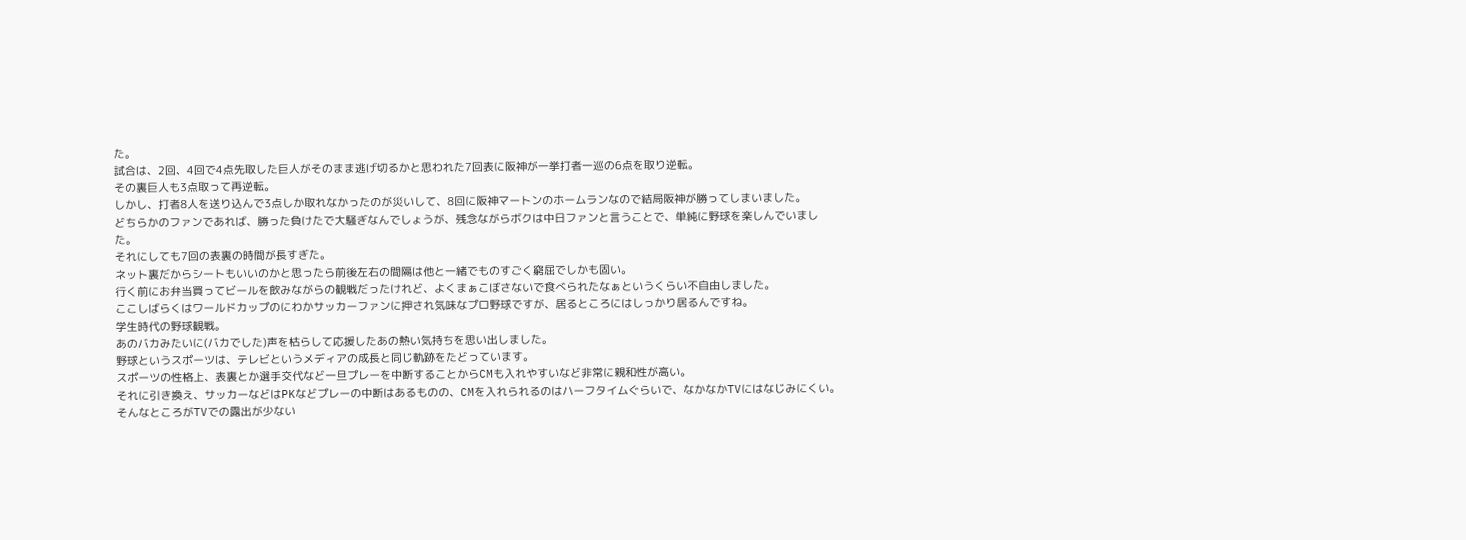た。
試合は、2回、4回で4点先取した巨人がそのまま逃げ切るかと思われた7回表に阪神が一挙打者一巡の6点を取り逆転。
その裏巨人も3点取って再逆転。
しかし、打者8人を送り込んで3点しか取れなかったのが災いして、8回に阪神マートンのホームランなので結局阪神が勝ってしまいました。
どちらかのファンであれば、勝った負けたで大騒ぎなんでしょうが、残念ながらボクは中日ファンと言うことで、単純に野球を楽しんでいました。
それにしても7回の表裏の時間が長すぎた。
ネット裏だからシートもいいのかと思ったら前後左右の間隔は他と一緒でものすごく窮屈でしかも固い。
行く前にお弁当買ってビールを飲みながらの観戦だったけれど、よくまぁこぼさないで食べられたなぁというくらい不自由しました。
ここしばらくはワールドカップのにわかサッカーファンに押され気味なプロ野球ですが、居るところにはしっかり居るんですね。
学生時代の野球観戦。
あのバカみたいに(バカでした)声を枯らして応援したあの熱い気持ちを思い出しました。
野球というスポーツは、テレビというメディアの成長と同じ軌跡をたどっています。
スポーツの性格上、表裏とか選手交代など一旦プレーを中断することからCMも入れやすいなど非常に親和性が高い。
それに引き換え、サッカーなどはPKなどプレーの中断はあるものの、CMを入れられるのはハーフタイムぐらいで、なかなかTVにはなじみにくい。
そんなところがTVでの露出が少ない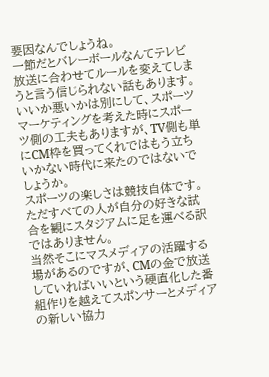要因なんでしょうね。
一節だとバレーボールなんてテレビ放送に合わせてルールを変えてしまうと言う信じられない話もあります。
いいか悪いかは別にして、スポーツマーケティングを考えた時にスポーツ側の工夫もありますが、TV側も単にCM枠を買ってくれではもう立ちいかない時代に来たのではないでしょうか。
スポーツの楽しさは競技自体です。
ただすべての人が自分の好きな試合を観にスタジアムに足を運べる訳ではありません。
当然そこにマスメディアの活躍する場があるのですが、CMの金で放送していればいいという硬直化した番組作りを越えてスポンサーとメディアの新しい協力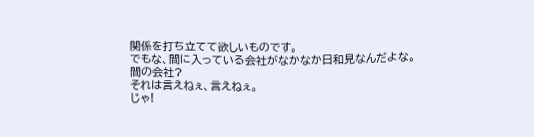関係を打ち立てて欲しいものです。
でもな、間に入っている会社がなかなか日和見なんだよな。
間の会社?
それは言えねぇ、言えねぇ。
じゃ!